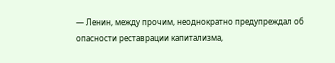— Ленин, между прочим, неоднократно предупреждал об опасности реставрации капитализма,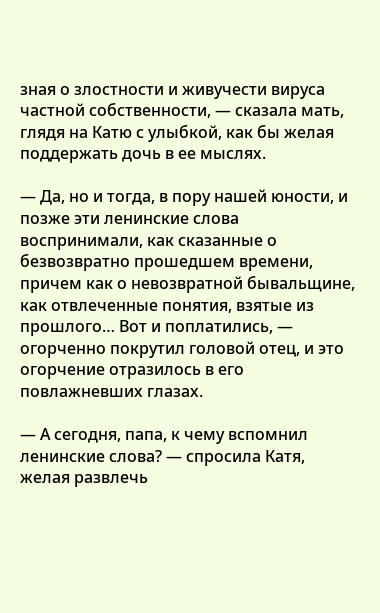зная о злостности и живучести вируса частной собственности, — сказала мать, глядя на Катю с улыбкой, как бы желая поддержать дочь в ее мыслях.

— Да, но и тогда, в пору нашей юности, и позже эти ленинские слова воспринимали, как сказанные о безвозвратно прошедшем времени, причем как о невозвратной бывальщине, как отвлеченные понятия, взятые из прошлого… Вот и поплатились, — огорченно покрутил головой отец, и это огорчение отразилось в его повлажневших глазах.

— А сегодня, папа, к чему вспомнил ленинские слова? — спросила Катя, желая развлечь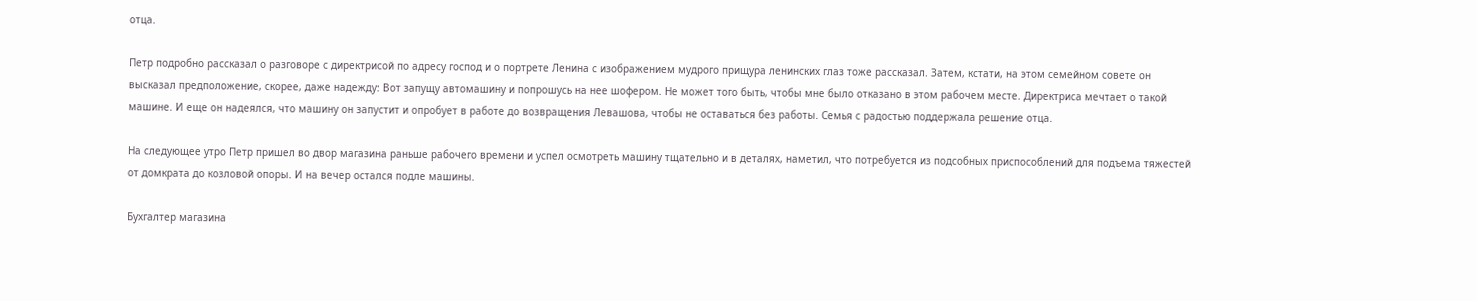отца.

Петр подробно рассказал о разговоре с директрисой по адресу господ и о портрете Ленина с изображением мудрого прищура ленинских глаз тоже рассказал. Затем, кстати, на этом семейном совете он высказал предположение, скорее, даже надежду: Вот запущу автомашину и попрошусь на нее шофером. Не может того быть, чтобы мне было отказано в этом рабочем месте. Директриса мечтает о такой машине. И еще он надеялся, что машину он запустит и опробует в работе до возвращения Левашова, чтобы не оставаться без работы. Семья с радостью поддержала решение отца.

На следующее утро Петр пришел во двор магазина раньше рабочего времени и успел осмотреть машину тщательно и в деталях, наметил, что потребуется из подсобных приспособлений для подъема тяжестей от домкрата до козловой опоры. И на вечер остался подле машины.

Бухгалтер магазина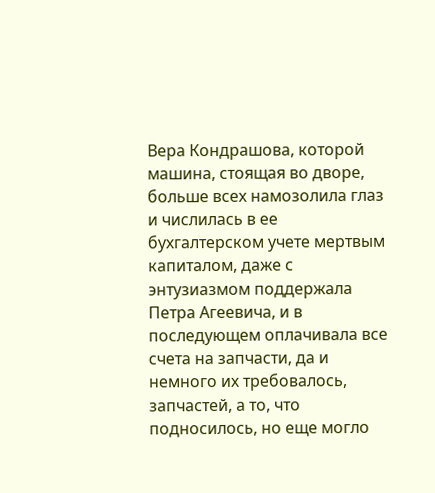Вера Кондрашова, которой машина, стоящая во дворе, больше всех намозолила глаз и числилась в ее бухгалтерском учете мертвым капиталом, даже с энтузиазмом поддержала Петра Агеевича, и в последующем оплачивала все счета на запчасти, да и немного их требовалось, запчастей, а то, что подносилось, но еще могло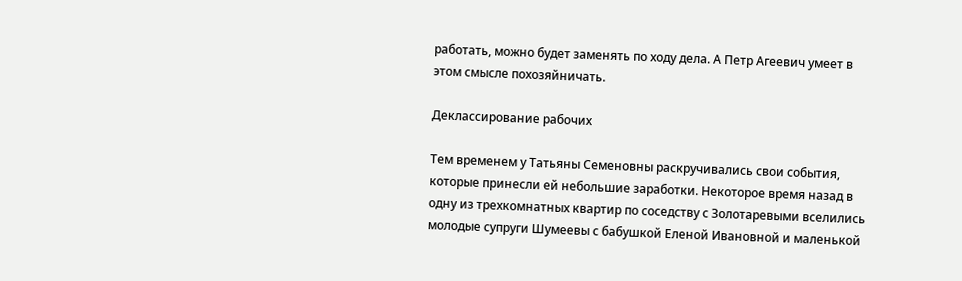работать, можно будет заменять по ходу дела. А Петр Агеевич умеет в этом смысле похозяйничать.

Деклассирование рабочих

Тем временем у Татьяны Семеновны раскручивались свои события, которые принесли ей небольшие заработки. Некоторое время назад в одну из трехкомнатных квартир по соседству с Золотаревыми вселились молодые супруги Шумеевы с бабушкой Еленой Ивановной и маленькой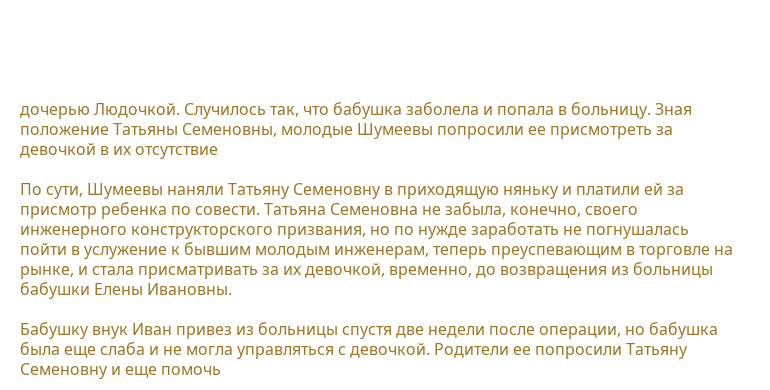дочерью Людочкой. Случилось так, что бабушка заболела и попала в больницу. Зная положение Татьяны Семеновны, молодые Шумеевы попросили ее присмотреть за девочкой в их отсутствие

По сути, Шумеевы наняли Татьяну Семеновну в приходящую няньку и платили ей за присмотр ребенка по совести. Татьяна Семеновна не забыла, конечно, своего инженерного конструкторского призвания, но по нужде заработать не погнушалась пойти в услужение к бывшим молодым инженерам, теперь преуспевающим в торговле на рынке, и стала присматривать за их девочкой, временно, до возвращения из больницы бабушки Елены Ивановны.

Бабушку внук Иван привез из больницы спустя две недели после операции, но бабушка была еще слаба и не могла управляться с девочкой. Родители ее попросили Татьяну Семеновну и еще помочь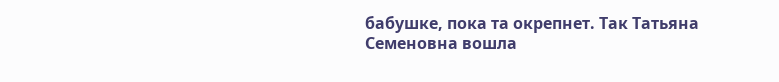бабушке, пока та окрепнет. Так Татьяна Семеновна вошла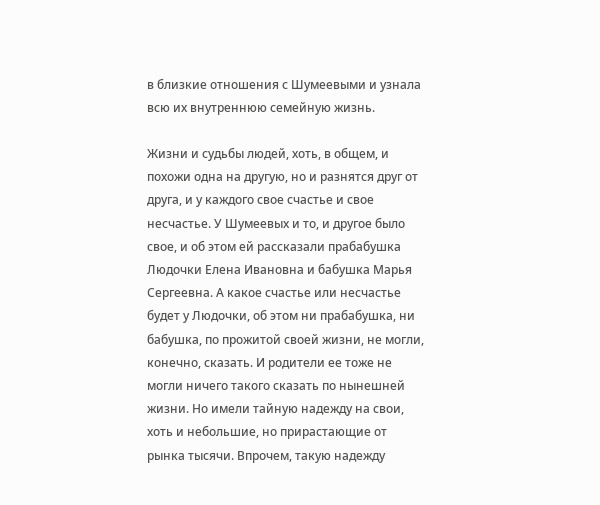в близкие отношения с Шумеевыми и узнала всю их внутреннюю семейную жизнь.

Жизни и судьбы людей, хоть, в общем, и похожи одна на другую, но и разнятся друг от друга, и у каждого свое счастье и свое несчастье. У Шумеевых и то, и другое было свое, и об этом ей рассказали прабабушка Людочки Елена Ивановна и бабушка Марья Сергеевна. А какое счастье или несчастье будет у Людочки, об этом ни прабабушка, ни бабушка, по прожитой своей жизни, не могли, конечно, сказать. И родители ее тоже не могли ничего такого сказать по нынешней жизни. Но имели тайную надежду на свои, хоть и небольшие, но прирастающие от рынка тысячи. Впрочем, такую надежду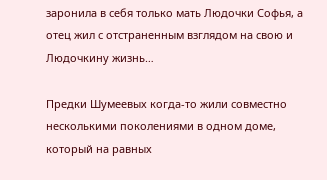заронила в себя только мать Людочки Софья, а отец жил с отстраненным взглядом на свою и Людочкину жизнь…

Предки Шумеевых когда-то жили совместно несколькими поколениями в одном доме, который на равных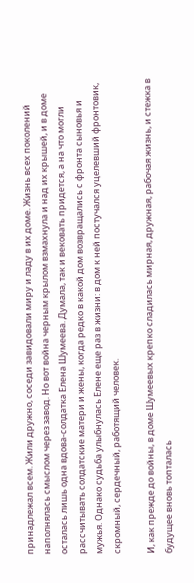принадлежал всем. Жили дружно, соседи завидовали миру и ладу в их доме. Жизнь всех поколений наполнялась смыслом через завод. Но вот война черным крылом взмахнула и над их крышей, и в доме осталась лишь одна вдова-солдатка Елена Шумеева. Думала, так и вековать придется, а на что могли рассчитывать солдатские матери и жены, когда редко в какой дом возвращались с фронта сыновья и мужья. Однако судьба улыбнулась Елене еще раз в жизни: в дом к ней постучался уцелевший фронтовик, скромный, сердечный, работящий человек.

И, как прежде до войны, в доме Шумеевых крепко сладилась мирная, дружная, рабочая жизнь, и стежка в будущее вновь топталась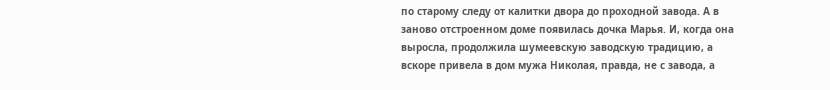по старому следу от калитки двора до проходной завода. А в заново отстроенном доме появилась дочка Марья. И, когда она выросла, продолжила шумеевскую заводскую традицию, а вскоре привела в дом мужа Николая, правда, не с завода, а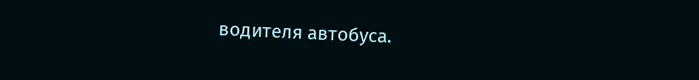водителя автобуса.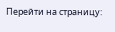Перейти на страницу: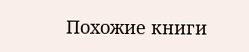Похожие книги